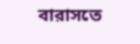বারাসতে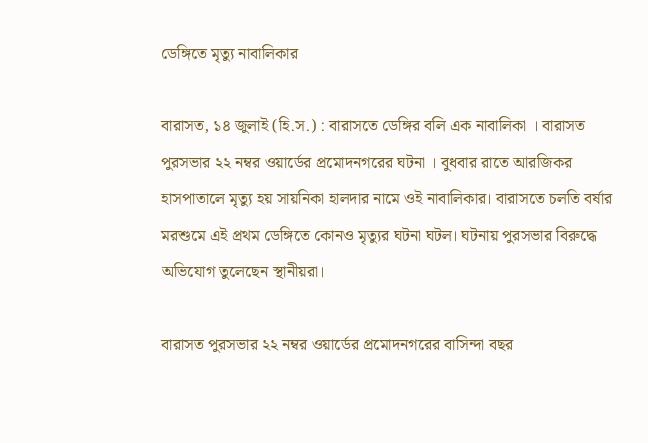ডেঙ্গিতে মৃত্যু নাবালিকার

বারাসত, ১৪ জুলাই (হি.স.) : বারাসতে ডেঙ্গির বলি এক নাবালিকা । বারাসত পুরসভার ২২ নম্বর ওয়ার্ডের প্রমোদনগরের ঘটনা । বুধবার রাতে আরজিকর হাসপাতালে মৃত্যু হয় সায়নিকা হালদার নামে ওই নাবালিকার। বারাসতে চলতি বর্ষার মরশুমে এই প্রথম ডেঙ্গিতে কোনও মৃত্যুর ঘটনা ঘটল। ঘটনায় পুরসভার বিরুদ্ধে অভিযোগ তুলেছেন স্থানীয়রা।

বারাসত পুরসভার ২২ নম্বর ওয়ার্ডের প্রমোদনগরের বাসিন্দা বছর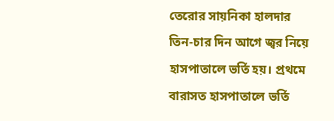তেরোর সায়নিকা হালদার তিন-চার দিন আগে জ্বর নিয়ে হাসপাতালে ভর্তি হয়। প্রথমে বারাসত হাসপাতালে ভর্তি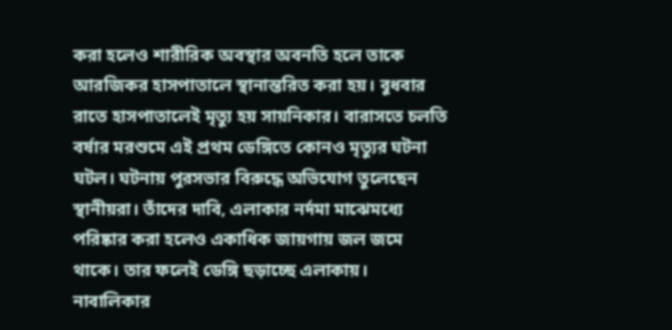করা হলেও শারীরিক অবস্থার অবনতি হলে তাকে আরজিকর হাসপাতালে স্থানান্তরিত করা হয়। বুধবার রাতে হাসপাতালেই মৃত্যু হয় সায়নিকার। বারাসতে চলতি বর্ষার মরশুমে এই প্রথম ডেঙ্গিতে কোনও মৃত্যুর ঘটনা ঘটল। ঘটনায় পুরসভার বিরুদ্ধে অভিযোগ তুলেছেন স্থানীয়রা। তাঁদের দাবি, এলাকার নর্দমা মাঝেমধ্যে পরিষ্কার করা হলেও একাধিক জায়গায় জল জমে থাকে। তার ফলেই ডেঙ্গি ছড়াচ্ছে এলাকায়। নাবালিকার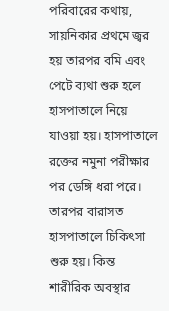পরিবারের কথায়, সায়নিকার প্রথমে জ্বর হয় তারপর বমি এবং পেটে ব্যথা শুরু হলে হাসপাতালে নিয়ে যাওয়া হয়। হাসপাতালে রক্তের নমুনা পরীক্ষার পর ডেঙ্গি ধরা পরে। তারপর বারাসত হাসপাতালে চিকিৎসা শুরু হয়। কিন্ত শারীরিক অবস্থার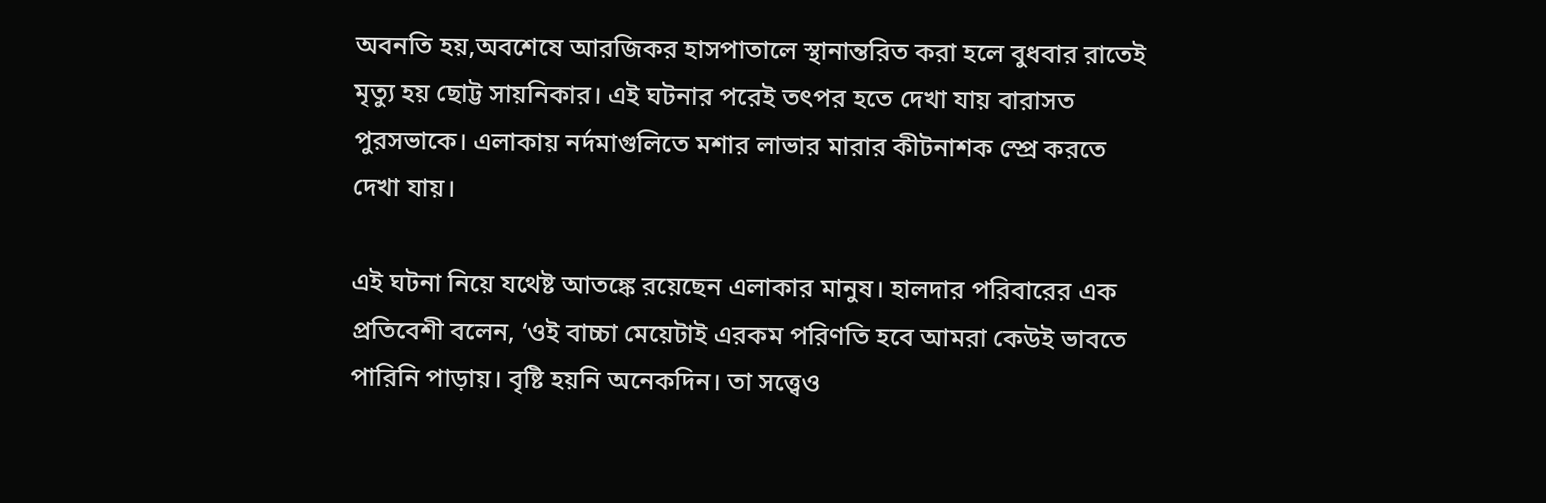অবনতি হয়,অবশেষে আরজিকর হাসপাতালে স্থানান্তরিত করা হলে বুধবার রাতেই মৃত্যু হয় ছোট্ট সায়নিকার। এই ঘটনার পরেই তৎপর হতে দেখা যায় বারাসত পুরসভাকে। এলাকায় নর্দমাগুলিতে মশার লাভার মারার কীটনাশক স্প্রে করতে দেখা যায়।

এই ঘটনা নিয়ে যথেষ্ট আতঙ্কে রয়েছেন এলাকার মানুষ। হালদার পরিবারের এক প্রতিবেশী বলেন, ‘ওই বাচ্চা মেয়েটাই এরকম পরিণতি হবে আমরা কেউই ভাবতে পারিনি পাড়ায়। বৃষ্টি হয়নি অনেকদিন। তা সত্ত্বেও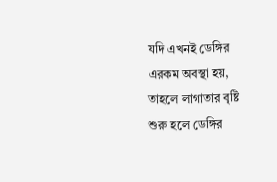যদি এখনই ডেঙ্গির এরকম অবস্থা হয়, তাহলে লাগাতার বৃষ্টি শুরু হলে ডেঙ্গির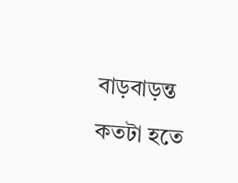বাড়বাড়ন্ত কতটা হতে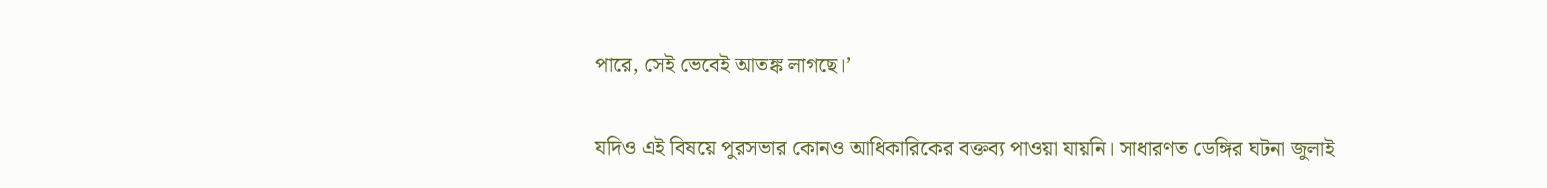পারে, সেই ভেবেই আতঙ্ক লাগছে।’

যদিও এই বিষয়ে পুরসভার কোনও আধিকারিকের বক্তব্য পাওয়া যায়নি। সাধারণত ডেঙ্গির ঘটনা জুলাই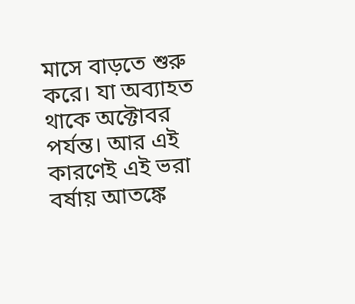মাসে বাড়তে শুরু করে। যা অব্যাহত থাকে অক্টোবর পর্যন্ত। আর এই কারণেই এই ভরা বর্ষায় আতঙ্কে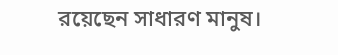রয়েছেন সাধারণ মানুষ।